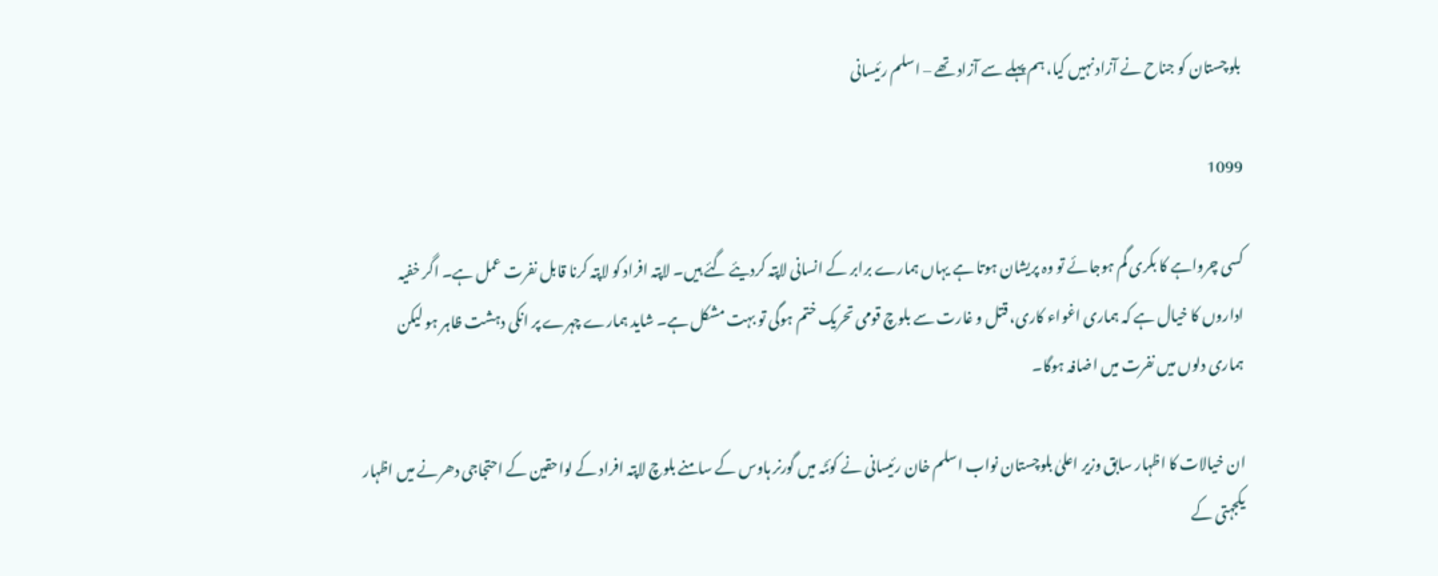بلوچستان کو جناح نے آزاد نہیں کیا، ہم پہلے سے آزاد تھے – اسلم رئیسانی

1099

کسی چرواہے کا بکری گم ہوجائے تو وہ پریشان ہوتا ہے یہاں ہمارے برابر کے انسانی لاپتہ کردیئے گئے ہیں۔ لاپتہ افراد کو لاپتہ کرنا قابل نفرت عمل ہے۔ اگر خفیہ اداروں کا خیال ہے کہ ہماری اغواء کاری، قتل و غارت سے بلوچ قومی تحریک ختم ہوگی تو بہت مشکل ہے۔ شاید ہمارے چہرے پر انکی دہشت ظاہر ہو لیکن ہماری دلوں میں نفرت میں اضافہ ہوگا۔

ان خیالات کا اظہار سابق وزیر اعلیٰ بلوچستان نواب اسلم خان رئیسانی نے کوئٹہ میں گورنر ہاوس کے سامنے بلوچ لاپتہ افراد کے لواحقین کے احتجاجی دھرنے میں اظہار یکجہتی کے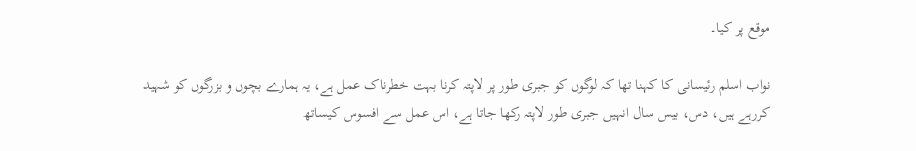موقع پر کیا۔

نواب اسلم رئیسانی کا کہنا تھا کہ لوگوں کو جبری طور پر لاپتہ کرنا بہت خطرناک عمل ہے، یہ ہمارے بچوں و بزرگوں کو شہید کررہے ہیں، دس، بیس سال انہیں جبری طور لاپتہ رکھا جاتا ہے، اس عمل سے افسوس کیساتھ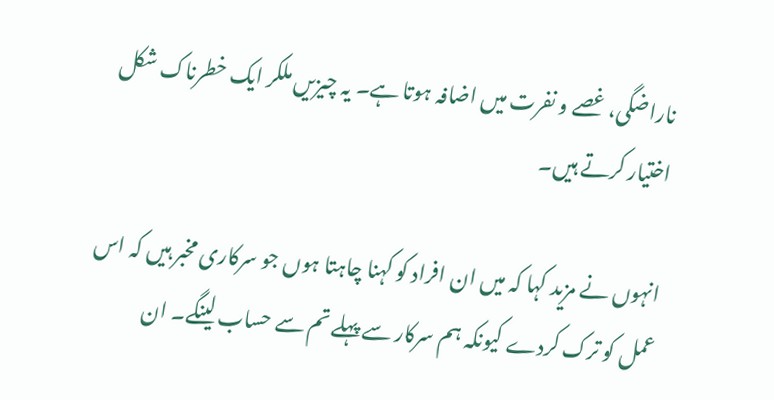ناراضگی، غصے و نفرت میں اضافہ ہوتا ہے۔ یہ چیزیں ملکر ایک خطرناک شکل اختیار کرتے ہیں۔

انہوں نے مزید کہا کہ میں ان افراد کو کہنا چاہتا ہوں جو سرکاری مخبر ہیں کہ اس عمل کو ترک کردے کیونکہ ہم سرکار سے پہلے تم سے حساب لینگے۔ ان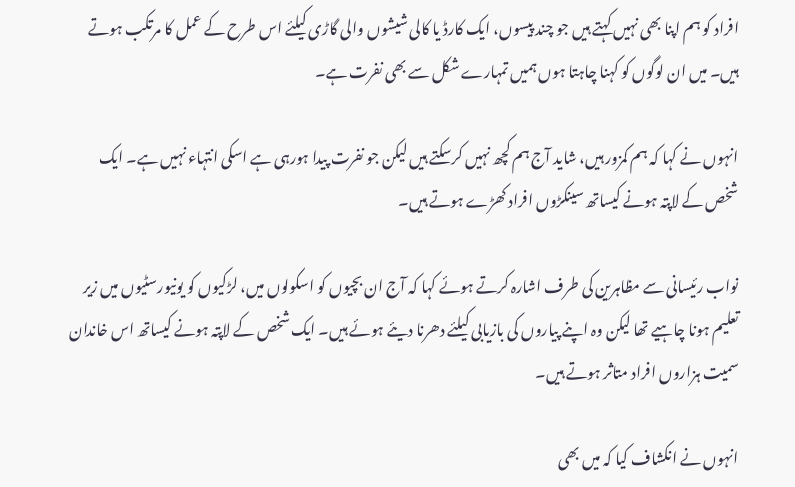افراد کو ہم اپنا بھی نہیں کہتے ہیں جو چند پیسوں، ایک کارڈ یا کالی شیشوں والی گاڑی کیلئے اس طرح کے عمل کا مرتکب ہوتے ہیں۔ میں ان لوگوں کو کہنا چاہتا ہوں ہمیں تمہارے شکل سے بھی نفرت ہے۔

انہوں نے کہا کہ ہم کمزور ہیں، شاید آج ہم کچھ نہیں کرسکتے ہیں لیکن جو نفرت پیدا ہورہی ہے اسکی انتہاء نہیں ہے۔ ایک شخص کے لاپتہ ہونے کیساتھ سینکڑوں افراد کھڑے ہوتے ہیں۔

نواب رئیسانی سے مظاہرین کی طرف اشارہ کرتے ہوئے کہا کہ آج ان بچیوں کو اسکولوں میں، لڑکیوں کو یونیورسٹیوں میں زیر تعلیم ہونا چاہیے تھا لیکن وہ اپنے پیاروں کی بازیابی کیلئے دھرنا دیئے ہوئے ہیں۔ ایک شخص کے لاپتہ ہونے کیساتھ اس خاندان سمیت ہزاروں افراد متاثر ہوتے ہیں۔

انہوں نے انکشاف کیا کہ میں بھی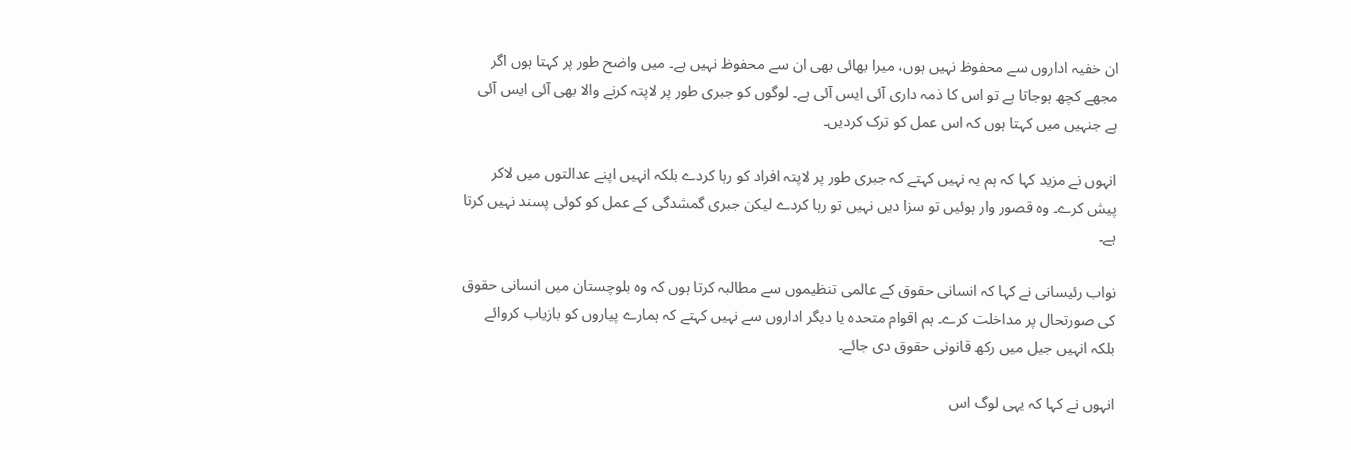ان خفیہ اداروں سے محفوظ نہیں ہوں، میرا بھائی بھی ان سے محفوظ نہیں ہے۔ میں واضح طور پر کہتا ہوں اگر مجھے کچھ ہوجاتا ہے تو اس کا ذمہ داری آئی ایس آئی ہے۔ لوگوں کو جبری طور پر لاپتہ کرنے والا بھی آئی ایس آئی ہے جنہیں میں کہتا ہوں کہ اس عمل کو ترک کردیں۔

انہوں نے مزید کہا کہ ہم یہ نہیں کہتے کہ جبری طور پر لاپتہ افراد کو رہا کردے بلکہ انہیں اپنے عدالتوں میں لاکر پیش کرے۔ وہ قصور وار ہوئیں تو سزا دیں نہیں تو رہا کردے لیکن جبری گمشدگی کے عمل کو کوئی پسند نہیں کرتا ہے۔

نواب رئیسانی نے کہا کہ انسانی حقوق کے عالمی تنظیموں سے مطالبہ کرتا ہوں کہ وہ بلوچستان میں انسانی حقوق کی صورتحال پر مداخلت کرے۔ ہم اقوام متحدہ یا دیگر اداروں سے نہیں کہتے کہ ہمارے پیاروں کو بازیاب کروائے بلکہ انہیں جیل میں رکھ قانونی حقوق دی جائے۔

انہوں نے کہا کہ یہی لوگ اس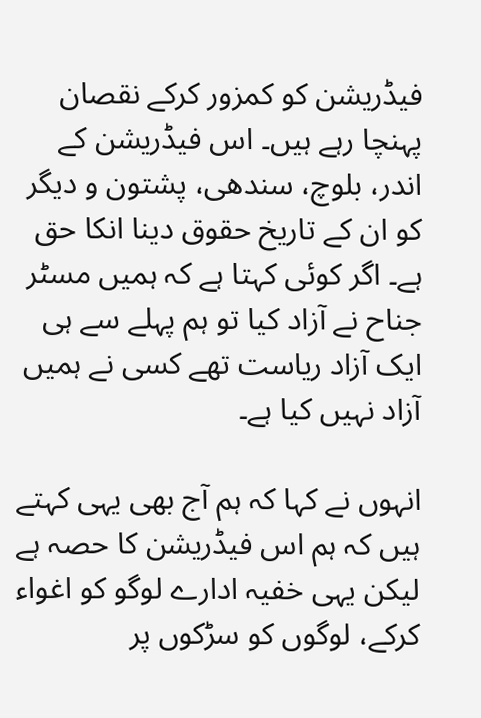فیڈریشن کو کمزور کرکے نقصان پہنچا رہے ہیں۔ اس فیڈریشن کے اندر، بلوچ، سندھی، پشتون و دیگر کو ان کے تاریخ حقوق دینا انکا حق ہے۔ اگر کوئی کہتا ہے کہ ہمیں مسٹر جناح نے آزاد کیا تو ہم پہلے سے ہی ایک آزاد ریاست تھے کسی نے ہمیں آزاد نہیں کیا ہے۔

انہوں نے کہا کہ ہم آج بھی یہی کہتے ہیں کہ ہم اس فیڈریشن کا حصہ ہے لیکن یہی خفیہ ادارے لوگو کو اغواء کرکے، لوگوں کو سڑکوں پر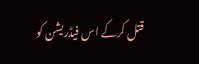قتل کرکے اس فیڈریشن کو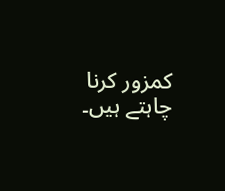کمزور کرنا چاہتے ہیں۔